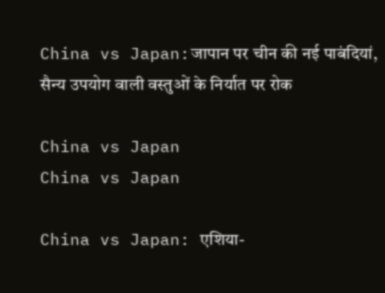China vs Japan:जापान पर चीन की नई पाबंदियां, सैन्य उपयोग वाली वस्तुओं के निर्यात पर रोक

China vs Japan
China vs Japan

China vs Japan: एशिया-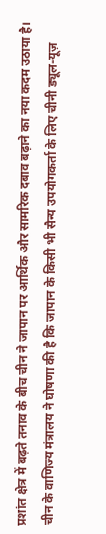प्रशांत क्षेत्र में बढ़ते तनाव के बीच चीन ने जापान पर आर्थिक और सामरिक दबाव बढ़ाने का नया कदम उठाया है। चीन के वाणिज्य मंत्रालय ने घोषणा की है कि जापान के किसी भी सैन्य उपयोगकर्ता के लिए चीनी ड्यूल-यूज़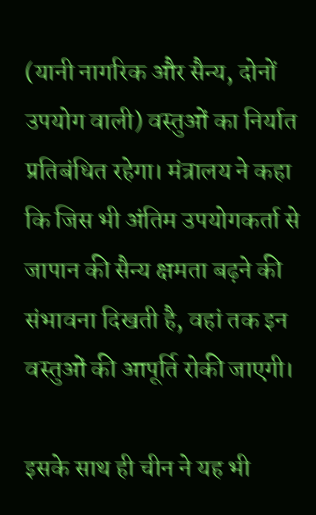(यानी नागरिक और सैन्य, दोनों उपयोग वाली) वस्तुओं का निर्यात प्रतिबंधित रहेगा। मंत्रालय ने कहा कि जिस भी अंतिम उपयोगकर्ता से जापान की सैन्य क्षमता बढ़ने की संभावना दिखती है, वहां तक इन वस्तुओं की आपूर्ति रोकी जाएगी।

इसके साथ ही चीन ने यह भी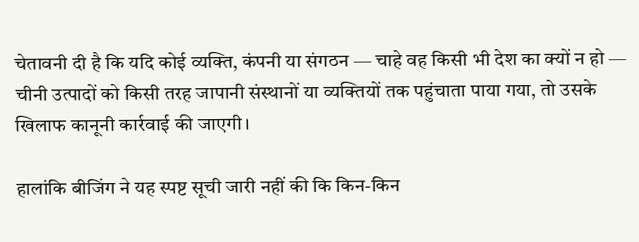चेतावनी दी है कि यदि कोई व्यक्ति, कंपनी या संगठन — चाहे वह किसी भी देश का क्यों न हो — चीनी उत्पादों को किसी तरह जापानी संस्थानों या व्यक्तियों तक पहुंचाता पाया गया, तो उसके खिलाफ कानूनी कार्रवाई की जाएगी।

हालांकि बीजिंग ने यह स्पष्ट सूची जारी नहीं की कि किन-किन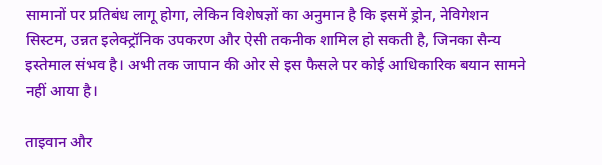सामानों पर प्रतिबंध लागू होगा, लेकिन विशेषज्ञों का अनुमान है कि इसमें ड्रोन, नेविगेशन सिस्टम, उन्नत इलेक्ट्रॉनिक उपकरण और ऐसी तकनीक शामिल हो सकती है, जिनका सैन्य इस्तेमाल संभव है। अभी तक जापान की ओर से इस फैसले पर कोई आधिकारिक बयान सामने नहीं आया है।

ताइवान और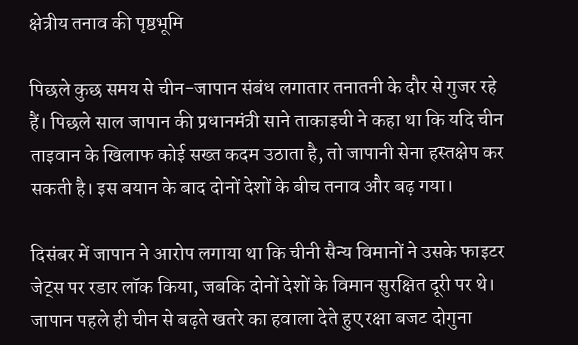क्षेत्रीय तनाव की पृष्ठभूमि

पिछले कुछ समय से चीन-जापान संबंध लगातार तनातनी के दौर से गुजर रहे हैं। पिछले साल जापान की प्रधानमंत्री साने ताकाइची ने कहा था कि यदि चीन ताइवान के खिलाफ कोई सख्त कदम उठाता है, तो जापानी सेना हस्तक्षेप कर सकती है। इस बयान के बाद दोनों देशों के बीच तनाव और बढ़ गया।

दिसंबर में जापान ने आरोप लगाया था कि चीनी सैन्य विमानों ने उसके फाइटर जेट्स पर रडार लॉक किया, जबकि दोनों देशों के विमान सुरक्षित दूरी पर थे। जापान पहले ही चीन से बढ़ते खतरे का हवाला देते हुए रक्षा बजट दोगुना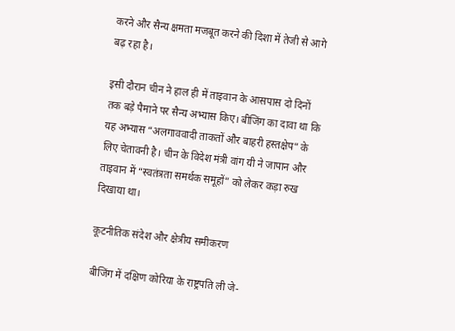करने और सैन्य क्षमता मजबूत करने की दिशा में तेजी से आगे बढ़ रहा है।

इसी दौरान चीन ने हाल ही में ताइवान के आसपास दो दिनों तक बड़े पैमाने पर सैन्य अभ्यास किए। बीजिंग का दावा था कि यह अभ्यास “अलगाववादी ताकतों और बाहरी हस्तक्षेप” के लिए चेतावनी है। चीन के विदेश मंत्री वांग यी ने जापान और ताइवान में “स्वतंत्रता समर्थक समूहों” को लेकर कड़ा रुख दिखाया था।

कूटनीतिक संदेश और क्षेत्रीय समीकरण

बीजिंग में दक्षिण कोरिया के राष्ट्रपति ली जे-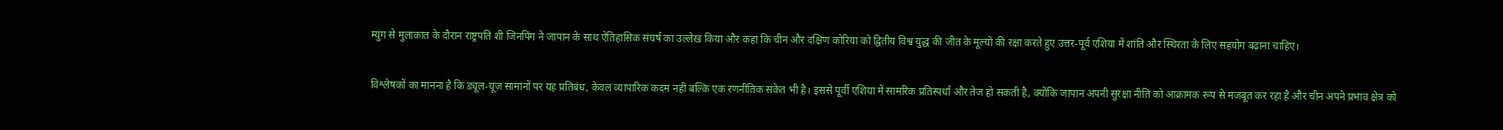म्युंग से मुलाकात के दौरान राष्ट्रपति शी जिनपिंग ने जापान के साथ ऐतिहासिक संघर्ष का उल्लेख किया और कहा कि चीन और दक्षिण कोरिया को द्वितीय विश्व युद्ध की जीत के मूल्यों की रक्षा करते हुए उत्तर-पूर्व एशिया में शांति और स्थिरता के लिए सहयोग बढ़ाना चाहिए।

विश्लेषकों का मानना है कि ड्यूल-यूज़ सामानों पर यह प्रतिबंध, केवल व्यापारिक कदम नहीं बल्कि एक रणनीतिक संकेत भी है। इससे पूर्वी एशिया में सामरिक प्रतिस्पर्धा और तेज हो सकती है, क्योंकि जापान अपनी सुरक्षा नीति को आक्रामक रूप से मजबूत कर रहा है और चीन अपने प्रभाव क्षेत्र को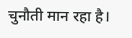चुनौती मान रहा है।